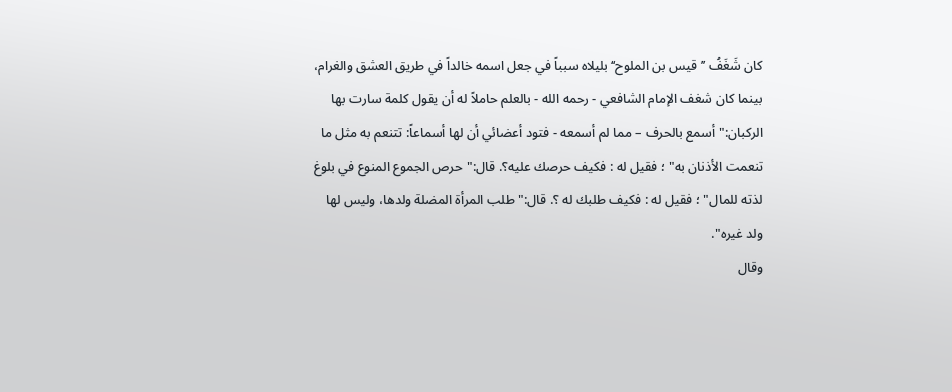كان شَغَفُ ’’قيس بن الملوح‘‘ بليلاه سبباً في جعل اسمه خالداً في طريق العشق والغرام، بينما كان شغف الإمام الشافعي - رحمه الله - بالعلم حاملاً له أن يقول كلمة سارت بها الركبان:" أسمع بالحرف – مما لم أسمعه - فتود أعضائي أن لها أسماعاً: تتنعم به مثل ما تنعمت الأذنان به" ؛ فقيل له : فكيف حرصك عليه؟. قال:"حرص الجموع المنوع في بلوغ لذته للمال" ؛ فقيل له : فكيف طلبك له ؟. قال:"طلب المرأة المضلة ولدها، وليس لها ولد غيره".
وقال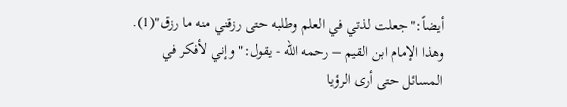أيضاً:"جعلت لذتي في العلم وطلبه حتى رزقني منه ما رزق"(1).
وهذا الإمام ابن القيم – رحمه الله - يقول:"وإني لأفكر في المسائل حتى أرى الرؤيا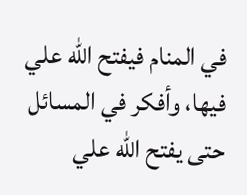في المنام فيفتح الله علي فيها، وأفكر في المسائل حتى يفتح الله علي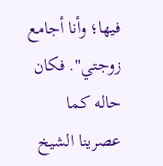فيها؛ وأنا أجامع زوجتي". فكان حاله كما عصرينا الشيخ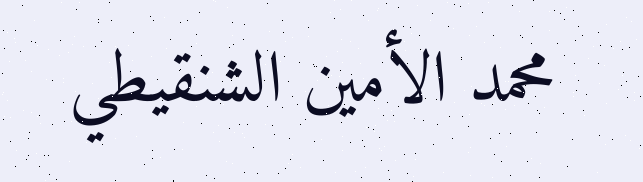محمد الأمين الشنقيطي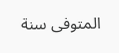المتوفى سنة